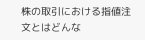株の取引における指値注文とはどんな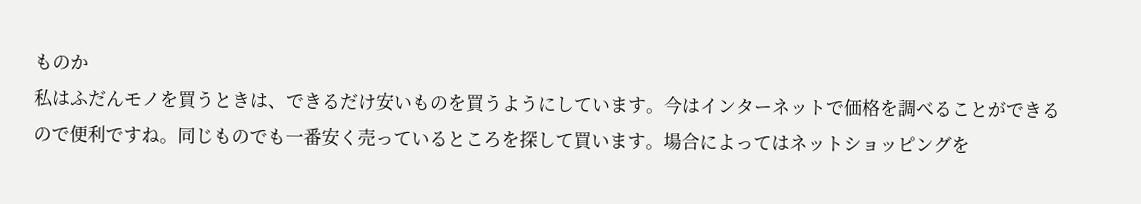ものか
私はふだんモノを買うときは、できるだけ安いものを買うようにしています。今はインターネットで価格を調べることができるので便利ですね。同じものでも一番安く売っているところを探して買います。場合によってはネットショッピングを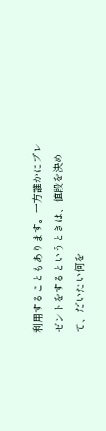利用することもあります。一方誰かにプレゼントをするというときは、値段を決めて、だいたい何を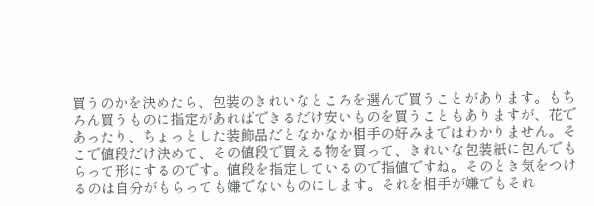買うのかを決めたら、包装のきれいなところを選んで買うことがあります。もちろん買うものに指定があればできるだけ安いものを買うこともありますが、花であったり、ちょっとした装飾品だとなかなか相手の好みまではわかりません。そこで値段だけ決めて、その値段で買える物を買って、きれいな包装紙に包んでもらって形にするのです。値段を指定しているので指値ですね。そのとき気をつけるのは自分がもらっても嫌でないものにします。それを相手が嫌でもそれ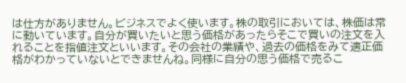は仕方がありません。ビジネスでよく使います。株の取引においては、株価は常に動いています。自分が買いたいと思う価格があったらそこで買いの注文を入れることを指値注文といいます。その会社の業績や、過去の価格をみて適正価格がわかっていないとできませんね。同様に自分の思う価格で売るこ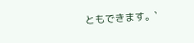ともできます。`